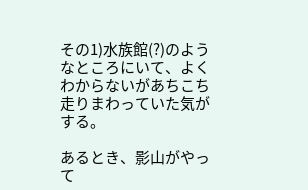その1)水族館(?)のようなところにいて、よくわからないがあちこち走りまわっていた気がする。

あるとき、影山がやって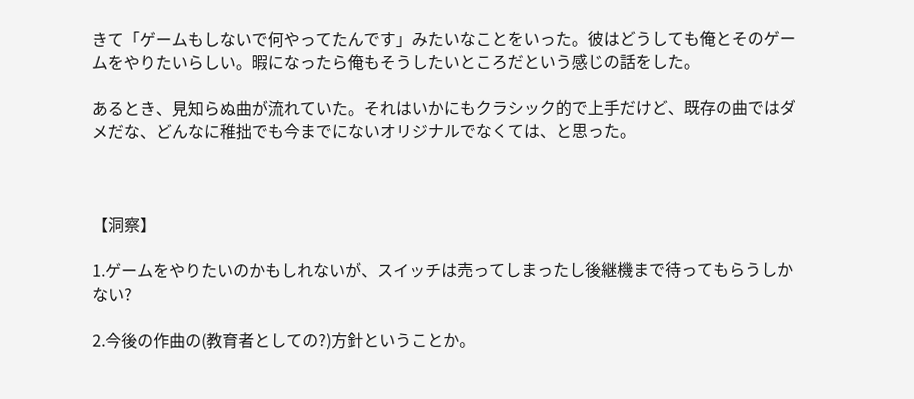きて「ゲームもしないで何やってたんです」みたいなことをいった。彼はどうしても俺とそのゲームをやりたいらしい。暇になったら俺もそうしたいところだという感じの話をした。

あるとき、見知らぬ曲が流れていた。それはいかにもクラシック的で上手だけど、既存の曲ではダメだな、どんなに稚拙でも今までにないオリジナルでなくては、と思った。



【洞察】

1.ゲームをやりたいのかもしれないが、スイッチは売ってしまったし後継機まで待ってもらうしかない?

2.今後の作曲の(教育者としての?)方針ということか。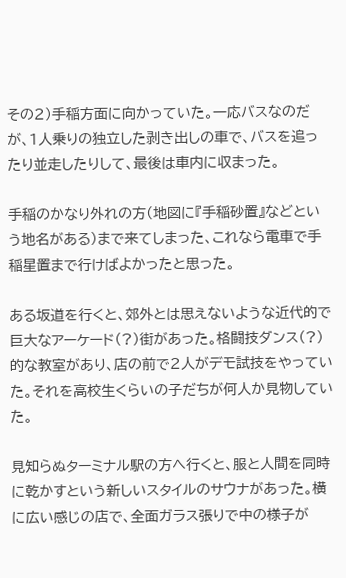その2)手稲方面に向かっていた。一応バスなのだが、1人乗りの独立した剥き出しの車で、バスを追ったり並走したりして、最後は車内に収まった。

手稲のかなり外れの方(地図に『手稲砂置』などという地名がある)まで来てしまった、これなら電車で手稲星置まで行けばよかったと思った。

ある坂道を行くと、郊外とは思えないような近代的で巨大なアーケード(?)街があった。格闘技ダンス(?)的な教室があり、店の前で2人がデモ試技をやっていた。それを高校生くらいの子だちが何人か見物していた。

見知らぬターミナル駅の方へ行くと、服と人間を同時に乾かすという新しいスタイルのサウナがあった。横に広い感じの店で、全面ガラス張りで中の様子が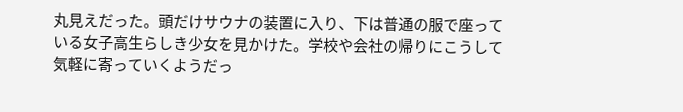丸見えだった。頭だけサウナの装置に入り、下は普通の服で座っている女子高生らしき少女を見かけた。学校や会社の帰りにこうして気軽に寄っていくようだっ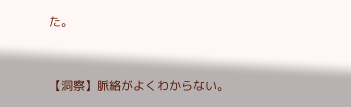た。



【洞察】脈絡がよくわからない。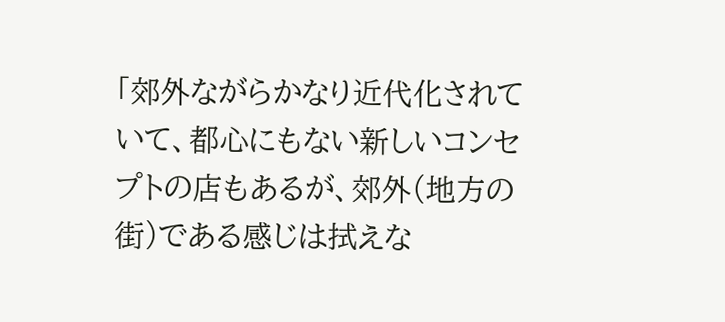「郊外ながらかなり近代化されていて、都心にもない新しいコンセプトの店もあるが、郊外(地方の街)である感じは拭えな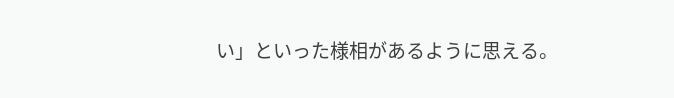い」といった様相があるように思える。